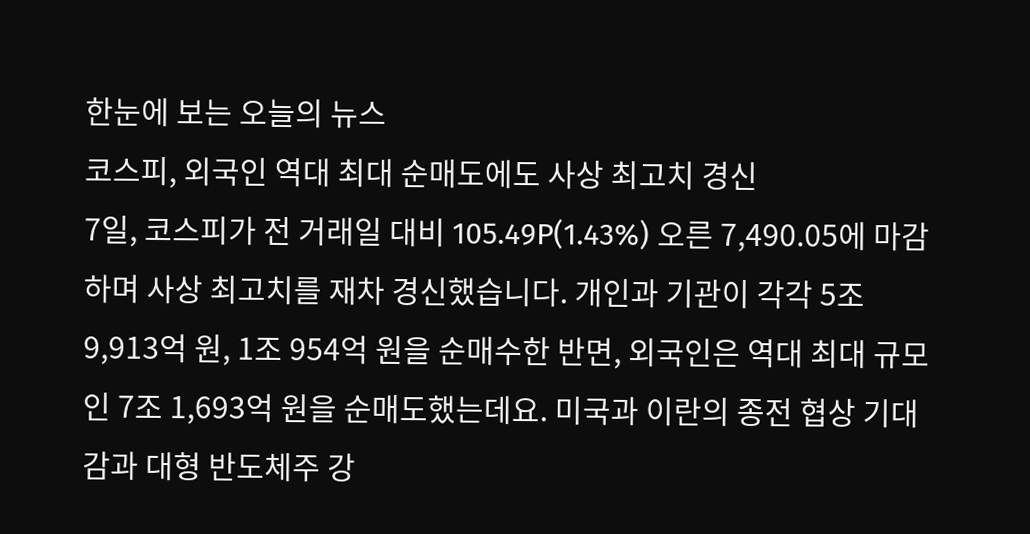한눈에 보는 오늘의 뉴스
코스피, 외국인 역대 최대 순매도에도 사상 최고치 경신
7일, 코스피가 전 거래일 대비 105.49P(1.43%) 오른 7,490.05에 마감하며 사상 최고치를 재차 경신했습니다. 개인과 기관이 각각 5조 9,913억 원, 1조 954억 원을 순매수한 반면, 외국인은 역대 최대 규모인 7조 1,693억 원을 순매도했는데요. 미국과 이란의 종전 협상 기대감과 대형 반도체주 강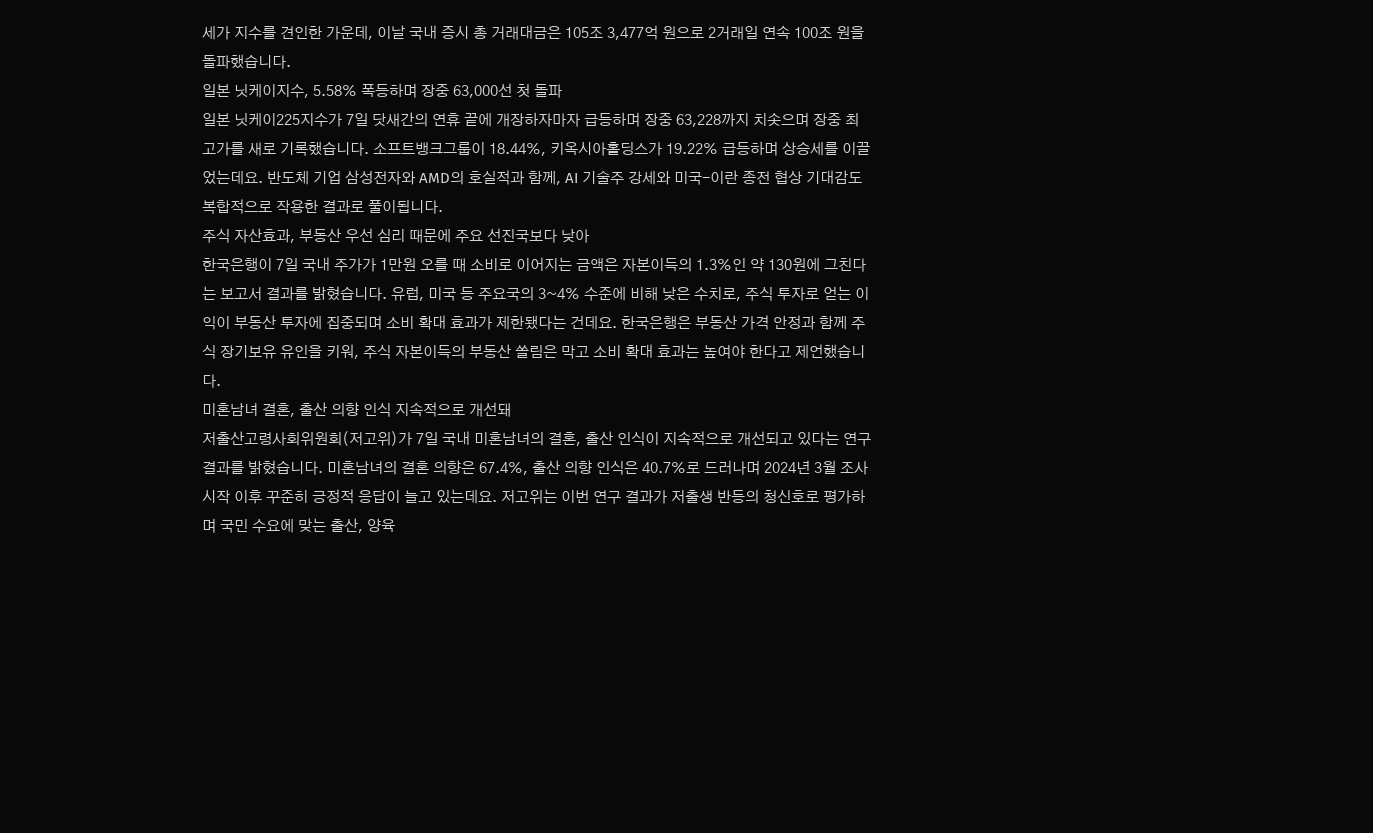세가 지수를 견인한 가운데, 이날 국내 증시 총 거래대금은 105조 3,477억 원으로 2거래일 연속 100조 원을 돌파했습니다.
일본 닛케이지수, 5.58% 폭등하며 장중 63,000선 첫 돌파
일본 닛케이225지수가 7일 닷새간의 연휴 끝에 개장하자마자 급등하며 장중 63,228까지 치솟으며 장중 최고가를 새로 기록했습니다. 소프트뱅크그룹이 18.44%, 키옥시아홀딩스가 19.22% 급등하며 상승세를 이끌었는데요. 반도체 기업 삼성전자와 AMD의 호실적과 함께, AI 기술주 강세와 미국-이란 종전 협상 기대감도 복합적으로 작용한 결과로 풀이됩니다.
주식 자산효과, 부동산 우선 심리 때문에 주요 선진국보다 낮아
한국은행이 7일 국내 주가가 1만원 오를 때 소비로 이어지는 금액은 자본이득의 1.3%인 약 130원에 그친다는 보고서 결과를 밝혔습니다. 유럽, 미국 등 주요국의 3~4% 수준에 비해 낮은 수치로, 주식 투자로 얻는 이익이 부동산 투자에 집중되며 소비 확대 효과가 제한됐다는 건데요. 한국은행은 부동산 가격 안정과 함께 주식 장기보유 유인을 키워, 주식 자본이득의 부동산 쏠림은 막고 소비 확대 효과는 높여야 한다고 제언했습니다.
미혼남녀 결혼, 출산 의향 인식 지속적으로 개선돼
저출산고령사회위원회(저고위)가 7일 국내 미혼남녀의 결혼, 출산 인식이 지속적으로 개선되고 있다는 연구 결과를 밝혔습니다. 미혼남녀의 결혼 의향은 67.4%, 출산 의향 인식은 40.7%로 드러나며 2024년 3월 조사 시작 이후 꾸준히 긍정적 응답이 늘고 있는데요. 저고위는 이번 연구 결과가 저출생 반등의 청신호로 평가하며 국민 수요에 맞는 출산, 양육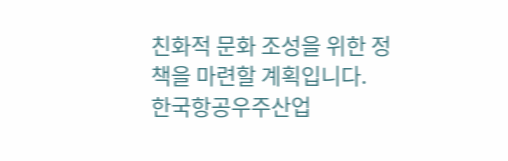친화적 문화 조성을 위한 정책을 마련할 계획입니다.
한국항공우주산업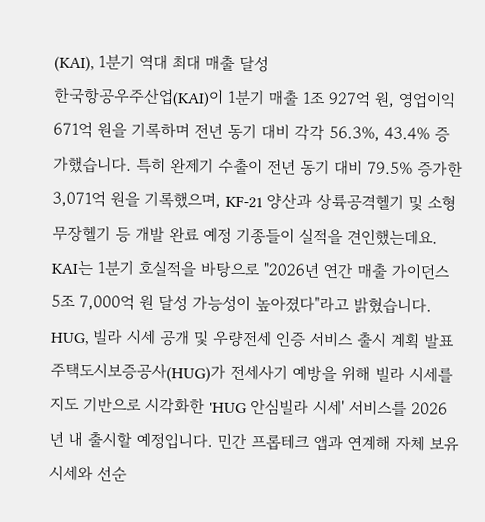(KAI), 1분기 역대 최대 매출 달성
한국항공우주산업(KAI)이 1분기 매출 1조 927억 원, 영업이익 671억 원을 기록하며 전년 동기 대비 각각 56.3%, 43.4% 증가했습니다. 특히 완제기 수출이 전년 동기 대비 79.5% 증가한 3,071억 원을 기록했으며, KF-21 양산과 상륙공격헬기 및 소형무장헬기 등 개발 완료 예정 기종들이 실적을 견인했는데요. KAI는 1분기 호실적을 바탕으로 "2026년 연간 매출 가이던스 5조 7,000억 원 달성 가능성이 높아졌다"라고 밝혔습니다.
HUG, 빌라 시세 공개 및 우량전세 인증 서비스 출시 계획 발표
주택도시보증공사(HUG)가 전세사기 예방을 위해 빌라 시세를 지도 기반으로 시각화한 'HUG 안심빌라 시세' 서비스를 2026년 내 출시할 예정입니다. 민간 프롭테크 앱과 연계해 자체 보유 시세와 선순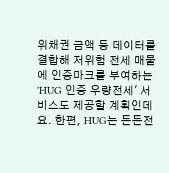위채권 금액 등 데이터를 결합해 저위험 전세 매물에 인증마크를 부여하는 'HUG 인증 우량전세' 서비스도 제공할 계획인데요. 한편, HUG는 든든전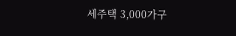세주택 3,000가구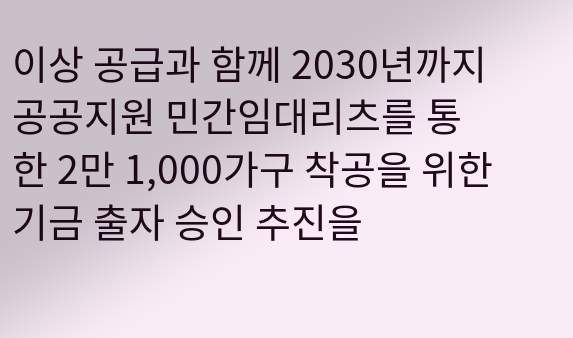이상 공급과 함께 2030년까지 공공지원 민간임대리츠를 통한 2만 1,000가구 착공을 위한 기금 출자 승인 추진을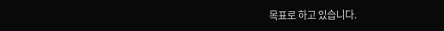목표로 하고 있습니다.